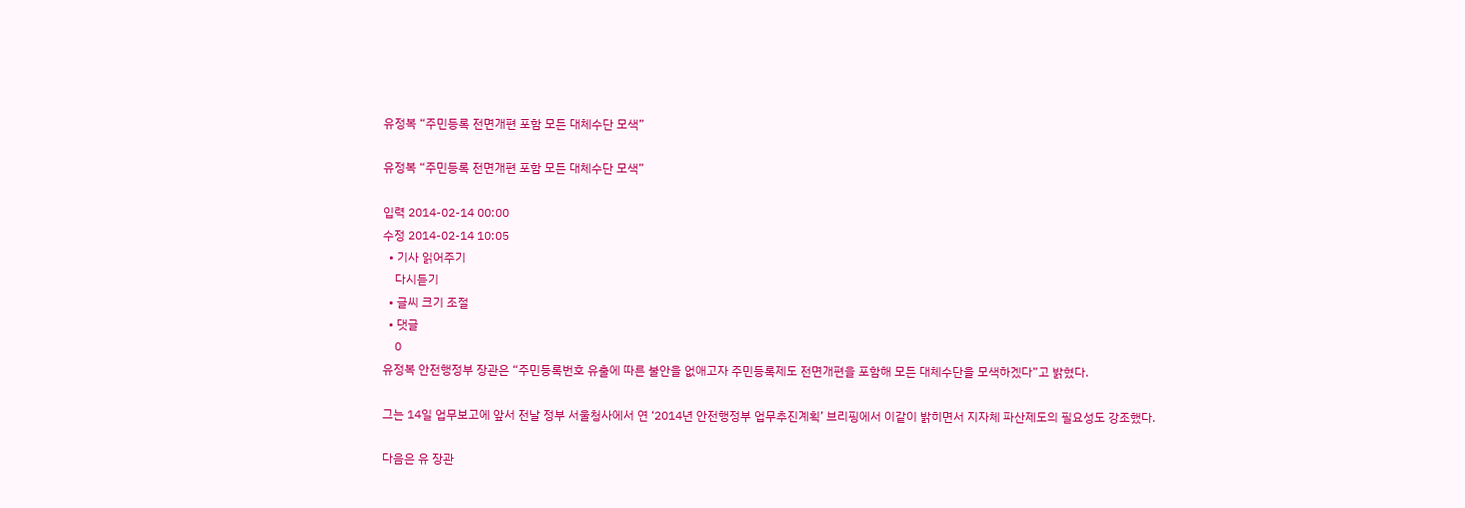유정복 “주민등록 전면개편 포함 모든 대체수단 모색”

유정복 “주민등록 전면개편 포함 모든 대체수단 모색”

입력 2014-02-14 00:00
수정 2014-02-14 10:05
  • 기사 읽어주기
    다시듣기
  • 글씨 크기 조절
  • 댓글
    0
유정복 안전행정부 장관은 “주민등록번호 유출에 따른 불안을 없애고자 주민등록제도 전면개편을 포함해 모든 대체수단을 모색하겠다”고 밝혔다.

그는 14일 업무보고에 앞서 전날 정부 서울청사에서 연 ‘2014년 안전행정부 업무추진계획’ 브리핑에서 이같이 밝히면서 지자체 파산제도의 필요성도 강조했다.

다음은 유 장관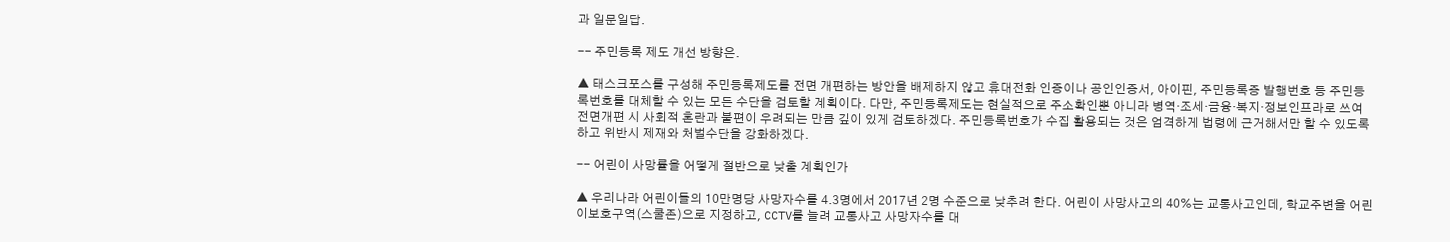과 일문일답.

-- 주민등록 제도 개선 방향은.

▲ 태스크포스를 구성해 주민등록제도를 전면 개편하는 방안을 배제하지 않고 휴대전화 인증이나 공인인증서, 아이핀, 주민등록증 발행번호 등 주민등록번호를 대체할 수 있는 모든 수단을 검토할 계획이다. 다만, 주민등록제도는 현실적으로 주소확인뿐 아니라 병역·조세·금융·복지·정보인프라로 쓰여 전면개편 시 사회적 혼란과 불편이 우려되는 만큼 깊이 있게 검토하겠다. 주민등록번호가 수집 활용되는 것은 엄격하게 법령에 근거해서만 할 수 있도록 하고 위반시 제재와 처벌수단을 강화하겠다.

-- 어린이 사망률을 어떻게 절반으로 낮출 계획인가

▲ 우리나라 어린이들의 10만명당 사망자수를 4.3명에서 2017년 2명 수준으로 낮추려 한다. 어린이 사망사고의 40%는 교통사고인데, 학교주변을 어린이보호구역(스쿨존)으로 지정하고, CCTV를 늘려 교통사고 사망자수를 대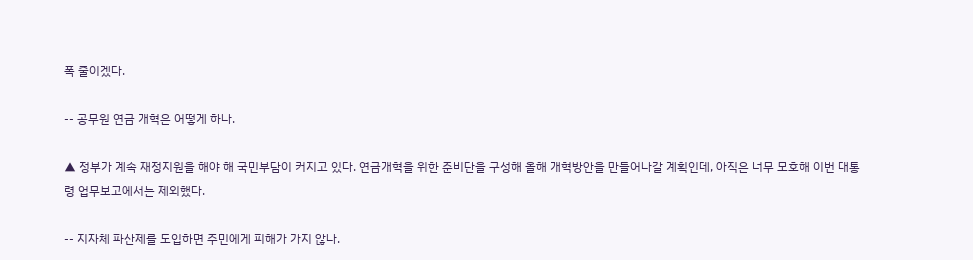폭 줄이겠다.

-- 공무원 연금 개혁은 어떻게 하나.

▲ 정부가 계속 재정지원을 해야 해 국민부담이 커지고 있다. 연금개혁을 위한 준비단을 구성해 올해 개혁방안을 만들어나갈 계획인데, 아직은 너무 모호해 이번 대통령 업무보고에서는 제외했다.

-- 지자체 파산제를 도입하면 주민에게 피해가 가지 않나.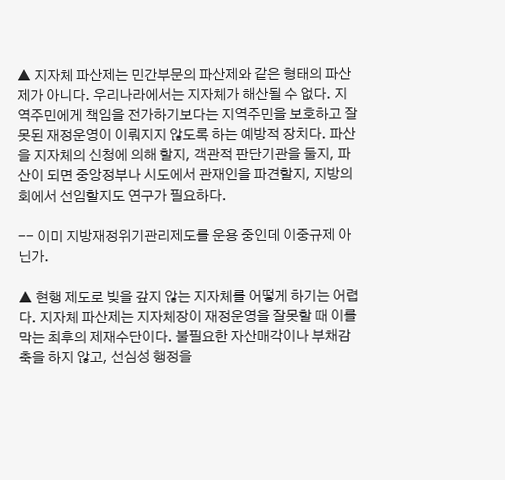▲ 지자체 파산제는 민간부문의 파산제와 같은 형태의 파산제가 아니다. 우리나라에서는 지자체가 해산될 수 없다. 지역주민에게 책임을 전가하기보다는 지역주민을 보호하고 잘못된 재정운영이 이뤄지지 않도록 하는 예방적 장치다. 파산을 지자체의 신청에 의해 할지, 객관적 판단기관을 둘지, 파산이 되면 중앙정부나 시도에서 관재인을 파견할지, 지방의회에서 선임할지도 연구가 필요하다.

-- 이미 지방재정위기관리제도를 운용 중인데 이중규제 아닌가.

▲ 현행 제도로 빚을 갚지 않는 지자체를 어떻게 하기는 어렵다. 지자체 파산제는 지자체장이 재정운영을 잘못할 때 이를 막는 최후의 제재수단이다. 불필요한 자산매각이나 부채감축을 하지 않고, 선심성 행정을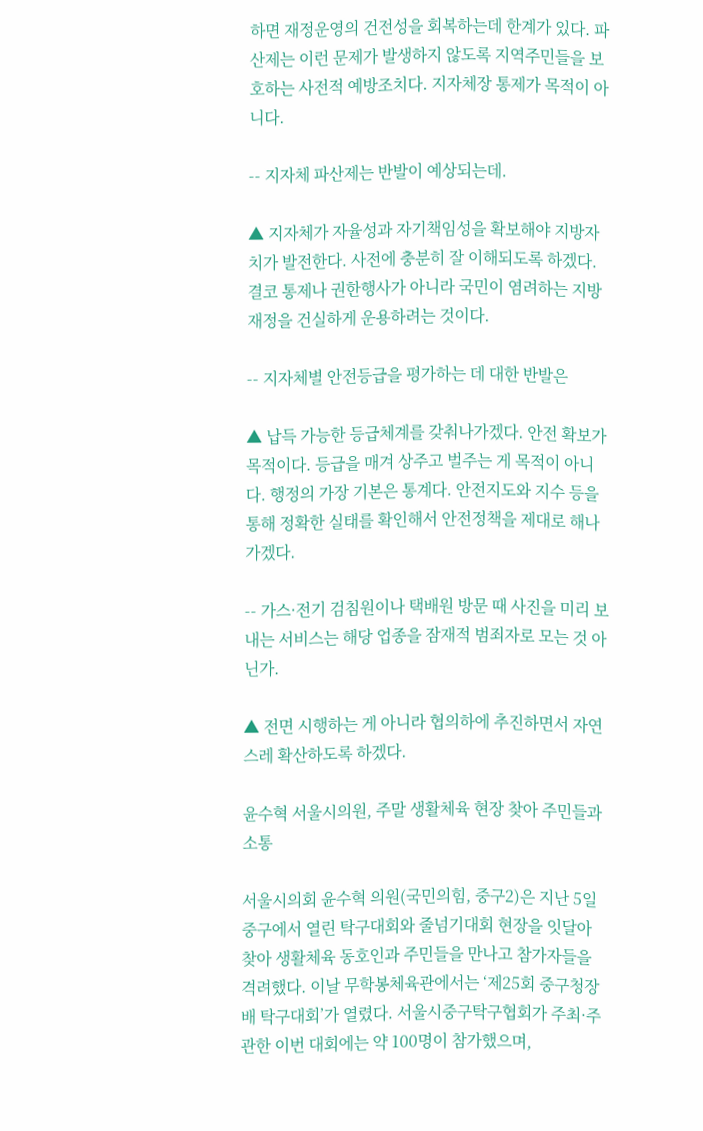하면 재정운영의 건전성을 회복하는데 한계가 있다. 파산제는 이런 문제가 발생하지 않도록 지역주민들을 보호하는 사전적 예방조치다. 지자체장 통제가 목적이 아니다.

-- 지자체 파산제는 반발이 예상되는데.

▲ 지자체가 자율성과 자기책임성을 확보해야 지방자치가 발전한다. 사전에 충분히 잘 이해되도록 하겠다. 결코 통제나 권한행사가 아니라 국민이 염려하는 지방재정을 건실하게 운용하려는 것이다.

-- 지자체별 안전등급을 평가하는 데 대한 반발은

▲ 납득 가능한 등급체계를 갖춰나가겠다. 안전 확보가 목적이다. 등급을 매겨 상주고 벌주는 게 목적이 아니다. 행정의 가장 기본은 통계다. 안전지도와 지수 등을 통해 정확한 실태를 확인해서 안전정책을 제대로 해나가겠다.

-- 가스·전기 검침원이나 택배원 방문 때 사진을 미리 보내는 서비스는 해당 업종을 잠재적 범죄자로 모는 것 아닌가.

▲ 전면 시행하는 게 아니라 협의하에 추진하면서 자연스레 확산하도록 하겠다.

윤수혁 서울시의원, 주말 생활체육 현장 찾아 주민들과 소통

서울시의회 윤수혁 의원(국민의힘, 중구2)은 지난 5일 중구에서 열린 탁구대회와 줄넘기대회 현장을 잇달아 찾아 생활체육 동호인과 주민들을 만나고 참가자들을 격려했다. 이날 무학봉체육관에서는 ‘제25회 중구청장배 탁구대회’가 열렸다. 서울시중구탁구협회가 주최·주관한 이번 대회에는 약 100명이 참가했으며,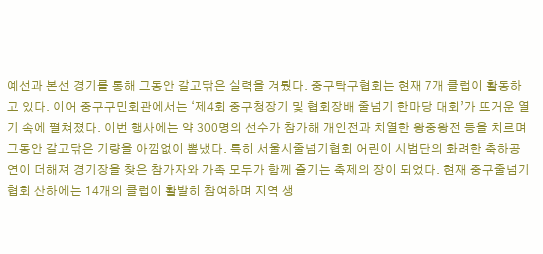예선과 본선 경기를 통해 그동안 갈고닦은 실력을 겨뤘다. 중구탁구협회는 현재 7개 클럽이 활동하고 있다. 이어 중구구민회관에서는 ‘제4회 중구청장기 및 협회장배 줄넘기 한마당 대회’가 뜨거운 열기 속에 펼쳐졌다. 이번 행사에는 약 300명의 선수가 참가해 개인전과 치열한 왕중왕전 등을 치르며 그동안 갈고닦은 기량을 아낌없이 뽐냈다. 특히 서울시줄넘기협회 어린이 시범단의 화려한 축하공연이 더해져 경기장을 찾은 참가자와 가족 모두가 함께 즐기는 축제의 장이 되었다. 현재 중구줄넘기협회 산하에는 14개의 클럽이 활발히 참여하며 지역 생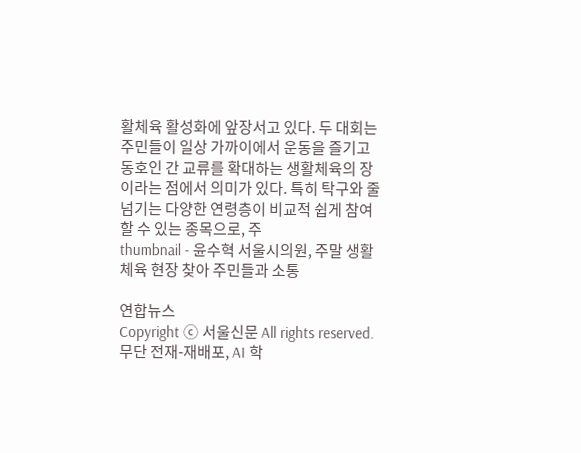활체육 활성화에 앞장서고 있다. 두 대회는 주민들이 일상 가까이에서 운동을 즐기고 동호인 간 교류를 확대하는 생활체육의 장이라는 점에서 의미가 있다. 특히 탁구와 줄넘기는 다양한 연령층이 비교적 쉽게 참여할 수 있는 종목으로, 주
thumbnail - 윤수혁 서울시의원, 주말 생활체육 현장 찾아 주민들과 소통

연합뉴스
Copyright ⓒ 서울신문 All rights reserved. 무단 전재-재배포, AI 학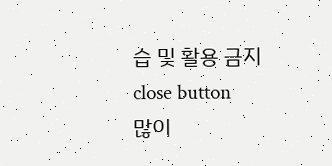습 및 활용 금지
close button
많이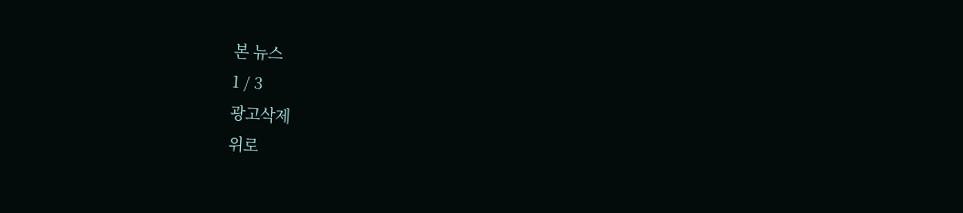본 뉴스
1 / 3
광고삭제
위로